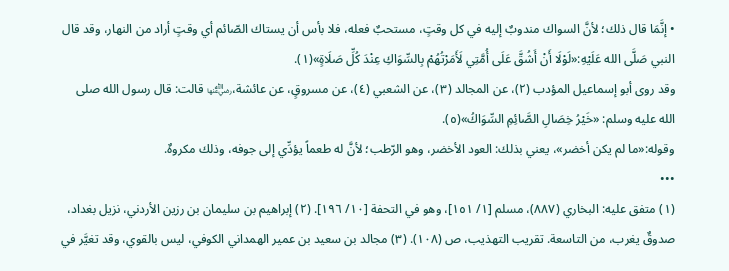• إنَّمَا قال ذلك؛ لأنَّ السواك مندوبٌ إليه في كل وقتٍ، مستحبٌ فعله، فلا بأس أن يستاك الصّائم أي وقتٍ أراد من النهار، وقد قال النبي صَلَّى الله عَلَيْهِ:«لَوْلَا أَنْ أَشُقَّ عَلَى أُمَّتِي لَأَمَرْتُهُمْ بِالسِّوَاكِ عِنْدَ كُلِّ صَلَاةٍ»(١).
وقد روى أبو إسماعيل المؤدب (٢)، عن المجالد (٣)، عن الشعبي (٤)، عن مسروقٍ، عن عائشة،﵂ قالت: قال رسول الله صلى الله عليه وسلم: «خَيْرُ خِصَالِ الصَّائِمِ السِّوَاكُ»(٥).
وقوله:«ما لم يكن أخضر»، يعني بذلك: العود الأخضر، وهو الرّطب؛ لأنَّ له طعماً يؤدِّي إلى جوفه، وذلك مكروهٌ.
•••
(١) متفق عليه: البخاري (٨٨٧)، مسلم [١/ ١٥١]، وهو في التحفة [١٠/ ١٩٦]. (٢) إبراهيم بن سليمان بن رزين الأردني، نزيل بغداد، صدوقٌ يغرب، من التاسعة. تقريب التهذيب، ص (١٠٨). (٣) مجالد بن سعيد بن عمير الهمداني الكوفي، ليس بالقوي، وقد تغيَّر في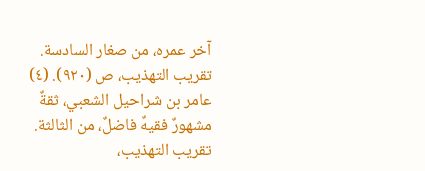آخر عمره، من صغار السادسة. تقريب التهذيب، ص (٩٢٠). (٤) عامر بن شراحيل الشعبي، ثقةٌ مشهورٌ فقيهٌ فاضلٌ، من الثالثة. تقريب التهذيب،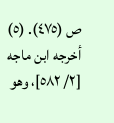ص (٤٧٥). (٥) أخرجه ابن ماجه [٢/ ٥٨٢]، وهو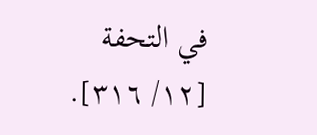في التحفة [١٢/ ٣١٦].